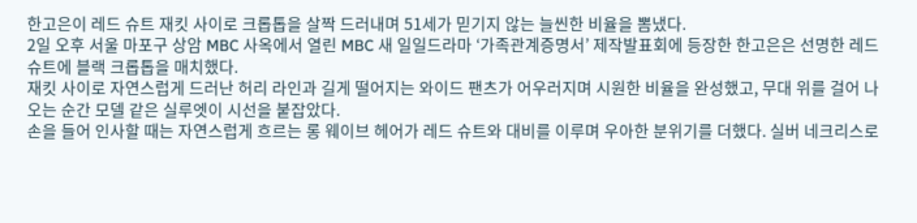한고은이 레드 슈트 재킷 사이로 크롭톱을 살짝 드러내며 51세가 믿기지 않는 늘씬한 비율을 뽐냈다.
2일 오후 서울 마포구 상암 MBC 사옥에서 열린 MBC 새 일일드라마 ‘가족관계증명서’ 제작발표회에 등장한 한고은은 선명한 레드 슈트에 블랙 크롭톱을 매치했다.
재킷 사이로 자연스럽게 드러난 허리 라인과 길게 떨어지는 와이드 팬츠가 어우러지며 시원한 비율을 완성했고, 무대 위를 걸어 나오는 순간 모델 같은 실루엣이 시선을 붙잡았다.
손을 들어 인사할 때는 자연스럽게 흐르는 롱 웨이브 헤어가 레드 슈트와 대비를 이루며 우아한 분위기를 더했다. 실버 네크리스로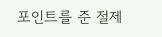포인트를 준 절제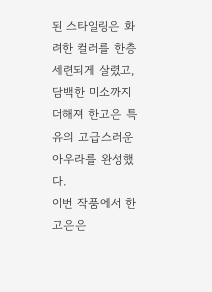된 스타일링은 화려한 컬러를 한층 세련되게 살렸고, 담백한 미소까지 더해져 한고은 특유의 고급스러운 아우라를 완성했다.
이번 작품에서 한고은은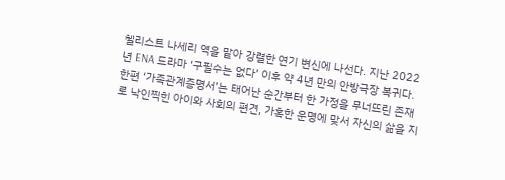첼리스트 나세리 역을 맡아 강렬한 연기 변신에 나선다. 지난 2022년 ENA 드라마 ‘구필수는 없다’ 이후 약 4년 만의 안방극장 복귀다.
한편 ‘가족관계증명서’는 태어난 순간부터 한 가정을 무너뜨린 존재로 낙인찍힌 아이와 사회의 편견, 가혹한 운명에 맞서 자신의 삶을 지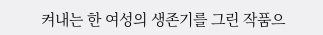켜내는 한 여성의 생존기를 그린 작품으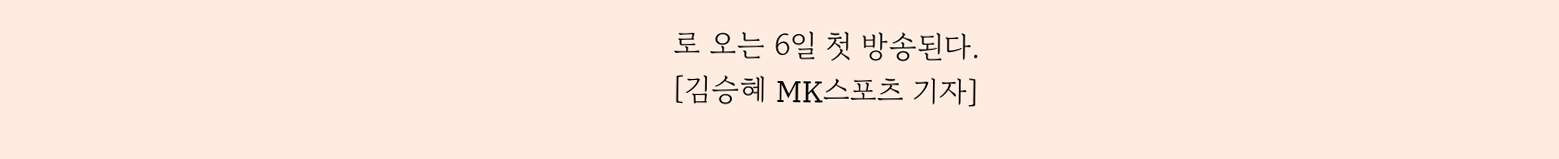로 오는 6일 첫 방송된다.
[김승혜 MK스포츠 기자]